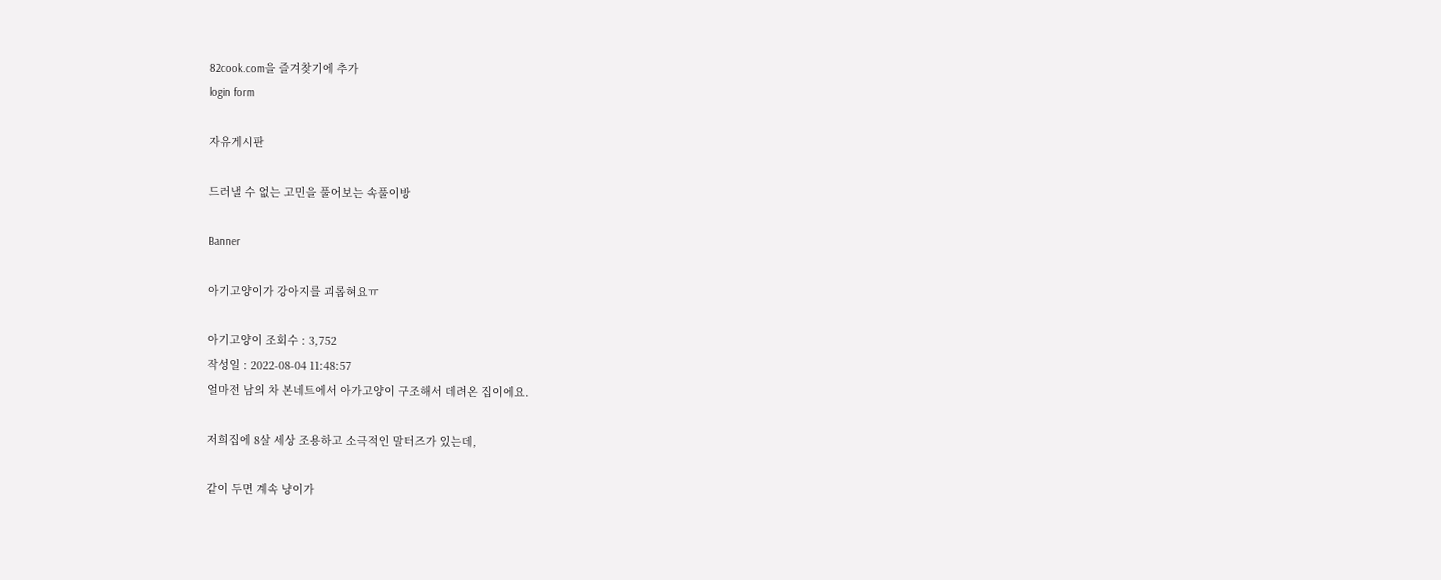82cook.com을 즐겨찾기에 추가
login form

자유게시판

드러낼 수 없는 고민을 풀어보는 속풀이방

Banner

아기고양이가 강아지를 괴롭혀요ㅠ

아기고양이 조회수 : 3,752
작성일 : 2022-08-04 11:48:57
얼마전 남의 차 본네트에서 아가고양이 구조해서 데려온 집이에요.

저희집에 8살 세상 조용하고 소극적인 말터즈가 있는데,

같이 두면 계속 냥이가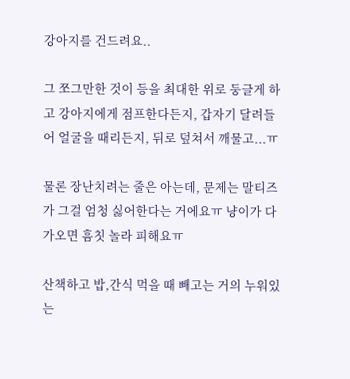강아지를 건드려요..

그 쪼그만한 것이 등을 최대한 위로 둥글게 하고 강아지에게 점프한다든지, 갑자기 달려들어 얼굴을 때리든지, 뒤로 덮쳐서 깨물고...ㅠ

물론 장난치려는 줄은 아는데, 문제는 말티즈가 그걸 엄청 싫어한다는 거에요ㅠ 냥이가 다가오면 흠칫 놀라 피해요ㅠ

산책하고 밥,간식 먹을 때 빼고는 거의 누워있는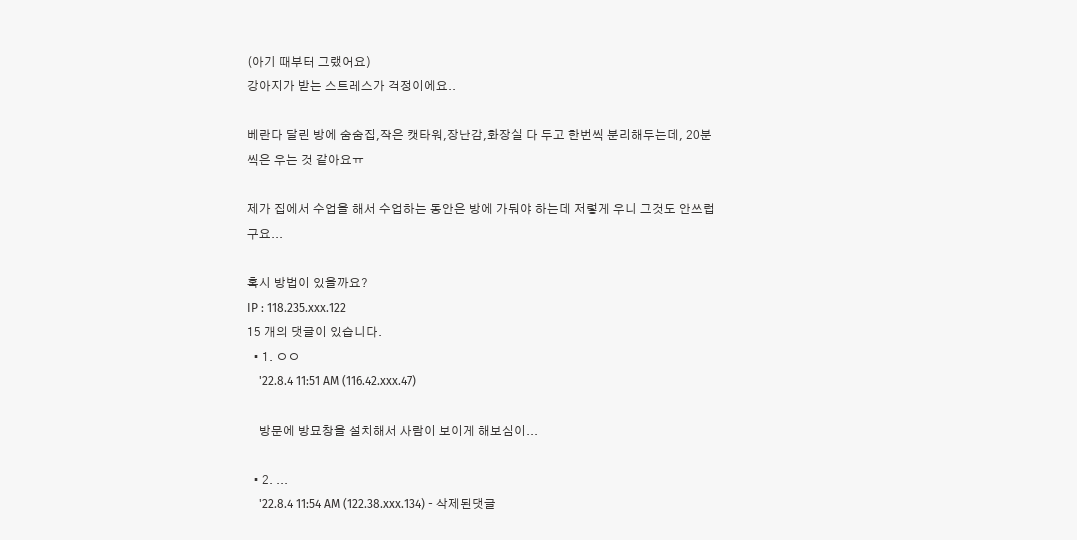(아기 때부터 그랬어요)
강아지가 받는 스트레스가 걱정이에요..

베란다 달린 방에 숨숨집,작은 캣타워,장난감,화장실 다 두고 한번씩 분리해두는데, 20분씩은 우는 것 같아요ㅠ

제가 집에서 수업을 해서 수업하는 동안은 방에 가둬야 하는데 저렇게 우니 그것도 안쓰럽구요...

혹시 방법이 있을까요?
IP : 118.235.xxx.122
15 개의 댓글이 있습니다.
  • 1. ㅇㅇ
    '22.8.4 11:51 AM (116.42.xxx.47)

    방문에 방묘창을 설치해서 사람이 보이게 해보심이...

  • 2. ...
    '22.8.4 11:54 AM (122.38.xxx.134) - 삭제된댓글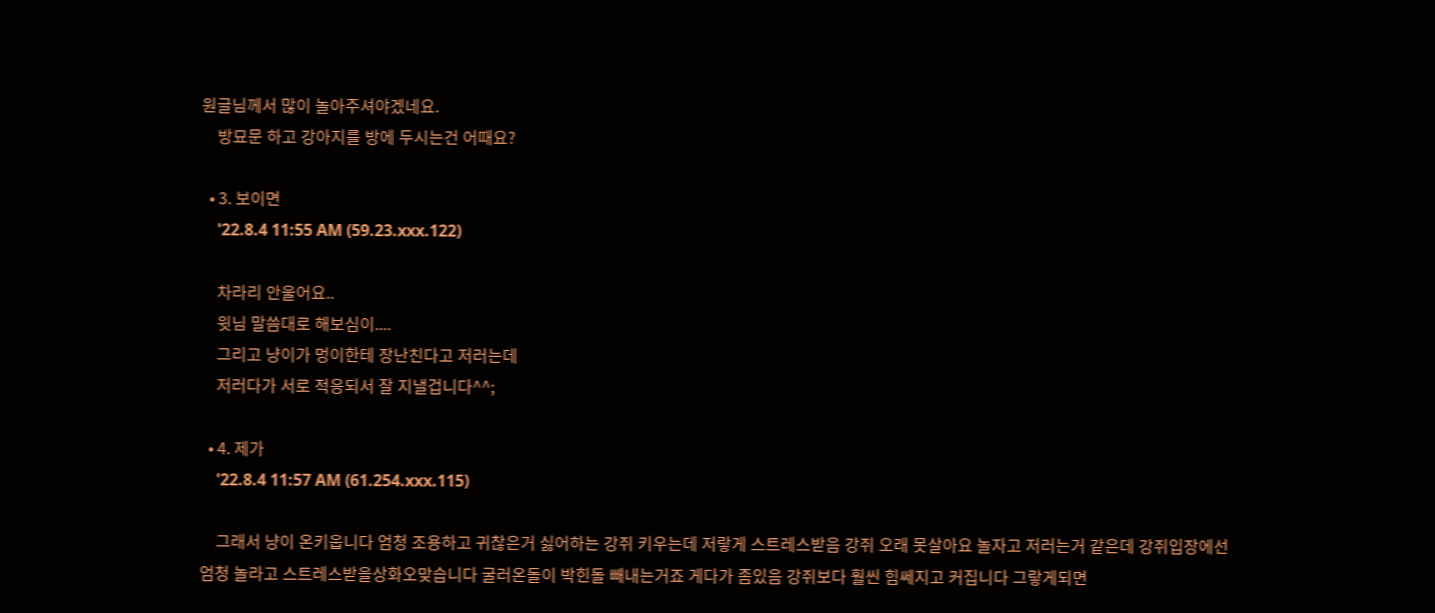원글님께서 많이 놀아주셔야겠네요.
    방묘문 하고 강아지를 방에 두시는건 어때요?

  • 3. 보이면
    '22.8.4 11:55 AM (59.23.xxx.122)

    차라리 안울어요..
    윗님 말씀대로 해보심이....
    그리고 냥이가 멍이한테 장난친다고 저러는데
    저러다가 서로 적응되서 잘 지낼겁니다^^;

  • 4. 제가
    '22.8.4 11:57 AM (61.254.xxx.115)

    그래서 냥이 온키웁니다 엄청 조용하고 귀찮은거 싫어하는 강쥐 키우는데 저랗게 스트레스받음 강쥐 오래 못살아요 놀자고 저러는거 같은데 강쥐입장에선 엄청 놀라고 스트레스받을상화오맞습니다 굴러온돌이 박힌돌 빼내는거죠 게다가 좀있음 강쥐보다 훨씬 힘쎄지고 커집니다 그랗게되면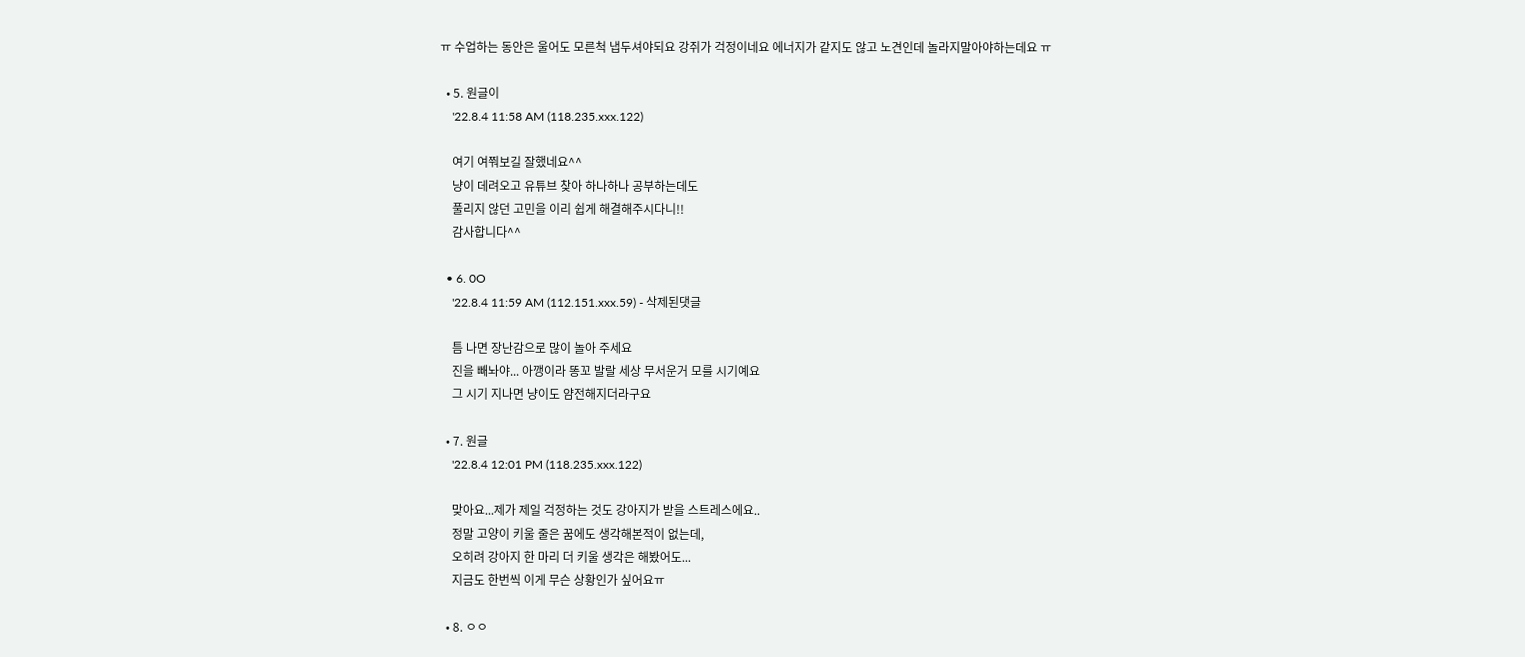ㅠ 수업하는 동안은 울어도 모른척 냅두셔야되요 강쥐가 걱정이네요 에너지가 같지도 않고 노견인데 놀라지말아야하는데요 ㅠ

  • 5. 원글이
    '22.8.4 11:58 AM (118.235.xxx.122)

    여기 여쭤보길 잘했네요^^
    냥이 데려오고 유튜브 찾아 하나하나 공부하는데도
    풀리지 않던 고민을 이리 쉽게 해결해주시다니!!
    감사합니다^^

  • 6. 0O
    '22.8.4 11:59 AM (112.151.xxx.59) - 삭제된댓글

    틈 나면 장난감으로 많이 놀아 주세요
    진을 빼놔야... 아깽이라 똥꼬 발랄 세상 무서운거 모를 시기예요
    그 시기 지나면 냥이도 얌전해지더라구요

  • 7. 원글
    '22.8.4 12:01 PM (118.235.xxx.122)

    맞아요...제가 제일 걱정하는 것도 강아지가 받을 스트레스에요..
    정말 고양이 키울 줄은 꿈에도 생각해본적이 없는데,
    오히려 강아지 한 마리 더 키울 생각은 해봤어도...
    지금도 한번씩 이게 무슨 상황인가 싶어요ㅠ

  • 8. ㅇㅇ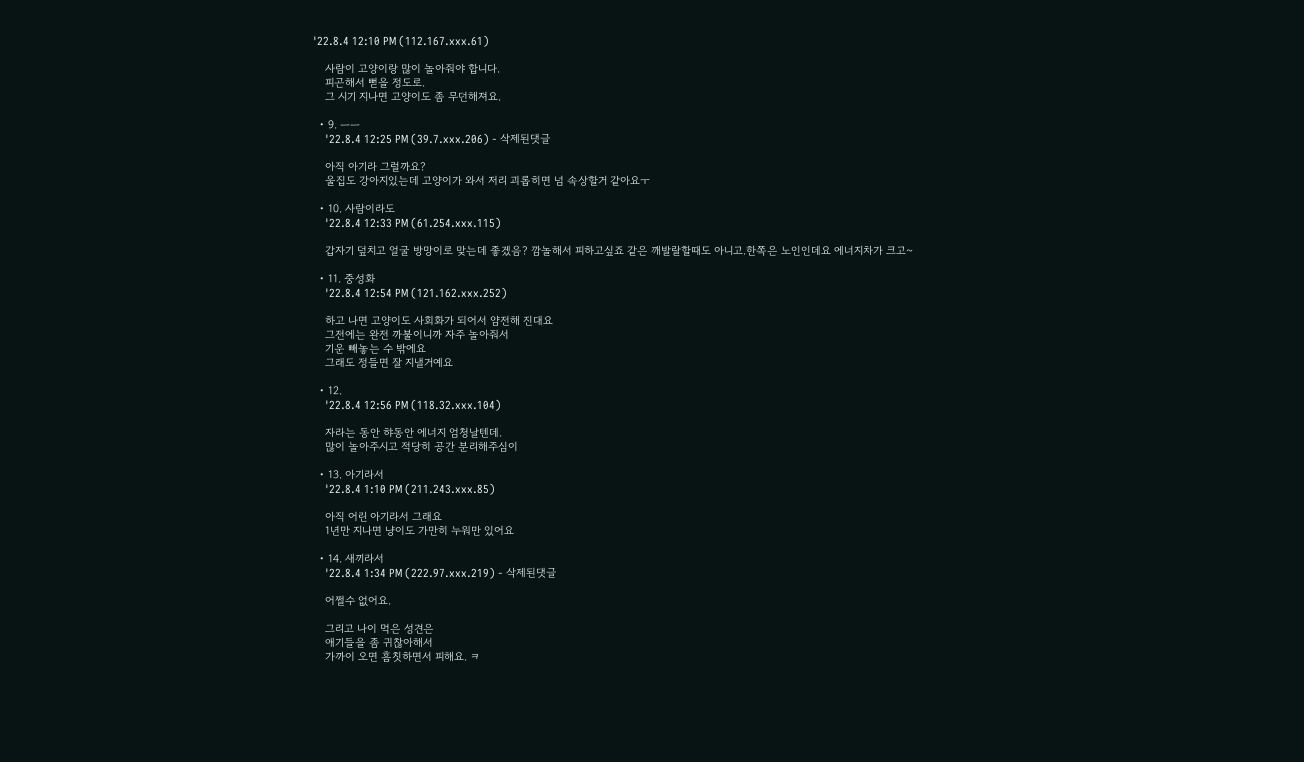'22.8.4 12:10 PM (112.167.xxx.61)

    사람이 고양이랑 많이 놀아줘야 합니다.
    피곤해서 뻗을 정도로.
    그 시기 지나면 고양이도 좀 무던해져요.

  • 9. ㅡㅡ
    '22.8.4 12:25 PM (39.7.xxx.206) - 삭제된댓글

    아직 아기라 그럴까요?
    울집도 강아지있는데 고양이가 와서 저리 괴롭히면 넘 속상할거 같아요ㅜ

  • 10. 사람이라도
    '22.8.4 12:33 PM (61.254.xxx.115)

    갑자기 덮치고 얼굴 방망이로 맞는데 좋겠음? 깜놀해서 피하고싶죠 같은 깨발랄할때도 아니고.한쪽은 노인인데요 에너지차가 크고~

  • 11. 중성화
    '22.8.4 12:54 PM (121.162.xxx.252)

    하고 나면 고양이도 사회화가 되어서 얌전해 진대요
    그전에는 완전 까불이니까 자주 놀아줘서
    기운 빼놓는 수 밖에요
    그래도 정들면 잘 지낼거예요

  • 12.
    '22.8.4 12:56 PM (118.32.xxx.104)

    자라는 동안 햐동안 에너지 엄청날텐데.
    많이 놀아주시고 적당히 공간 분리해주심이

  • 13. 아기라서
    '22.8.4 1:10 PM (211.243.xxx.85)

    아직 어린 아기라서 그래요
    1년만 지나면 냥이도 가만히 누워만 있어요

  • 14. 새끼라서
    '22.8.4 1:34 PM (222.97.xxx.219) - 삭제된댓글

    어쩔수 없어요.

    그리고 나이 먹은 성견은
    애기들을 좀 귀찮아해서
    가까이 오면 흠칫하면서 피해요. ㅋ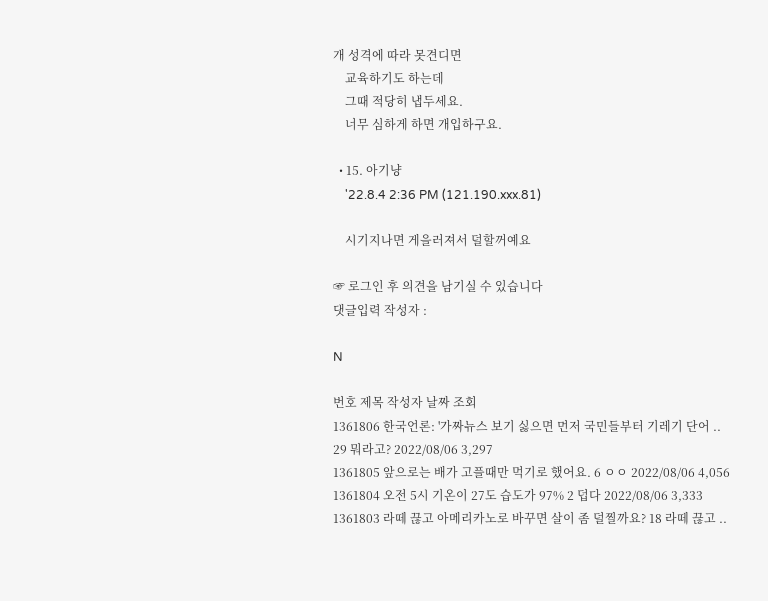개 성격에 따라 못견디면
    교육하기도 하는데
    그때 적당히 냅두세요.
    너무 심하게 하면 개입하구요.

  • 15. 아기냥
    '22.8.4 2:36 PM (121.190.xxx.81)

    시기지나면 게을러져서 덜할꺼예요

☞ 로그인 후 의견을 남기실 수 있습니다
댓글입력 작성자 :

N

번호 제목 작성자 날짜 조회
1361806 한국언론: '가짜뉴스 보기 싫으면 먼저 국민들부터 기레기 단어 .. 29 뭐라고? 2022/08/06 3,297
1361805 앞으로는 배가 고플때만 먹기로 했어요. 6 ㅇㅇ 2022/08/06 4,056
1361804 오전 5시 기온이 27도 습도가 97% 2 덥다 2022/08/06 3,333
1361803 라떼 끊고 아메리카노로 바꾸면 살이 좀 덜찔까요? 18 라떼 끊고 ..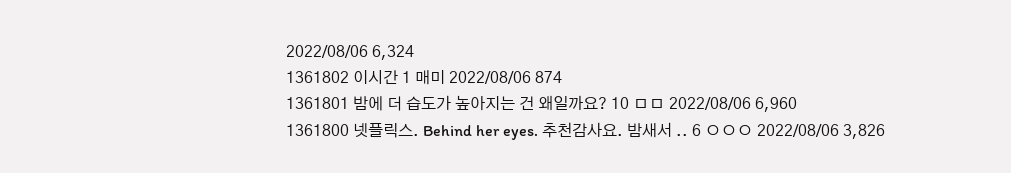2022/08/06 6,324
1361802 이시간 1 매미 2022/08/06 874
1361801 밤에 더 습도가 높아지는 건 왜일까요? 10 ㅁㅁ 2022/08/06 6,960
1361800 넷플릭스. Behind her eyes. 추천감사요. 밤새서 .. 6 ㅇㅇㅇ 2022/08/06 3,826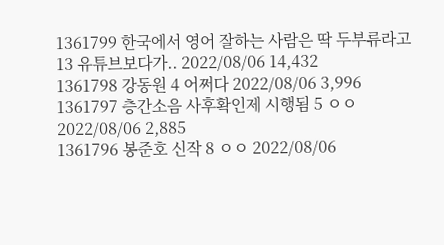1361799 한국에서 영어 잘하는 사람은 딱 두부류라고 13 유튜브보다가.. 2022/08/06 14,432
1361798 강동원 4 어쩌다 2022/08/06 3,996
1361797 층간소음 사후확인제 시행됨 5 ㅇㅇ 2022/08/06 2,885
1361796 봉준호 신작 8 ㅇㅇ 2022/08/06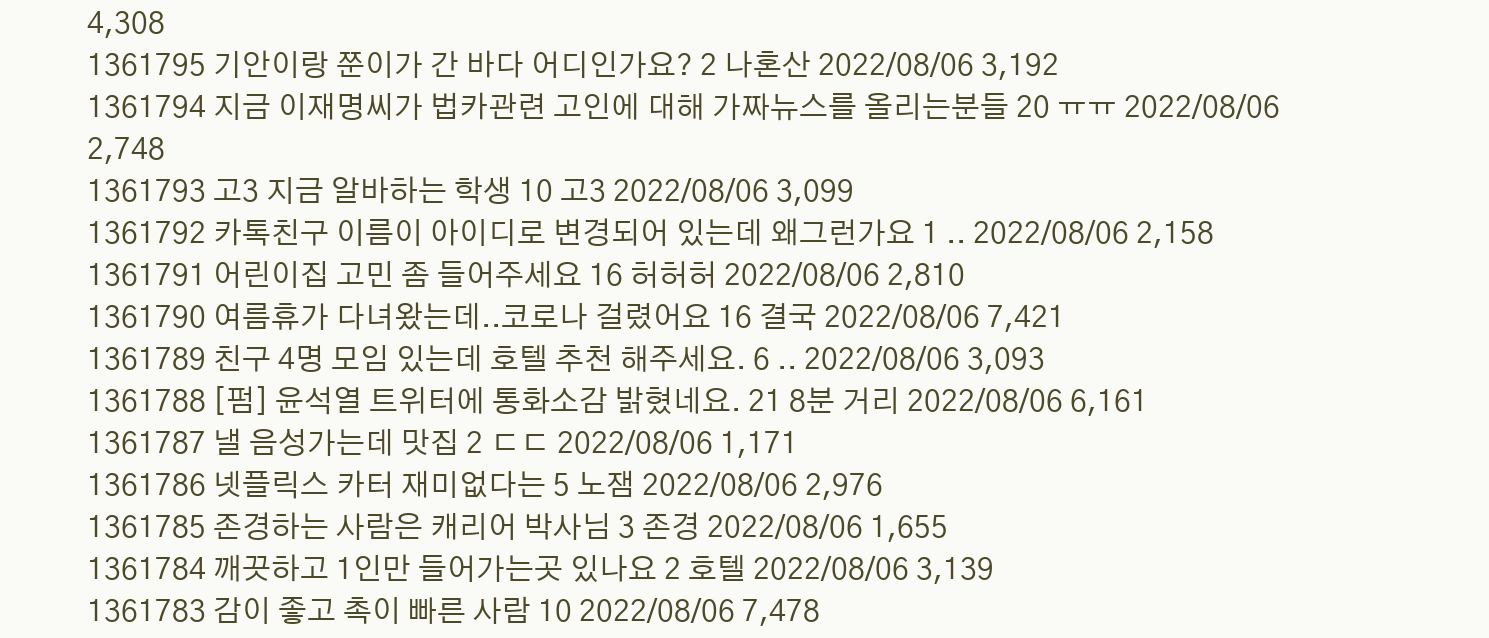4,308
1361795 기안이랑 쭌이가 간 바다 어디인가요? 2 나혼산 2022/08/06 3,192
1361794 지금 이재명씨가 법카관련 고인에 대해 가짜뉴스를 올리는분들 20 ㅠㅠ 2022/08/06 2,748
1361793 고3 지금 알바하는 학생 10 고3 2022/08/06 3,099
1361792 카톡친구 이름이 아이디로 변경되어 있는데 왜그런가요 1 .. 2022/08/06 2,158
1361791 어린이집 고민 좀 들어주세요 16 허허허 2022/08/06 2,810
1361790 여름휴가 다녀왔는데..코로나 걸렸어요 16 결국 2022/08/06 7,421
1361789 친구 4명 모임 있는데 호텔 추천 해주세요. 6 .. 2022/08/06 3,093
1361788 [펌] 윤석열 트위터에 통화소감 밝혔네요. 21 8분 거리 2022/08/06 6,161
1361787 낼 음성가는데 맛집 2 ㄷㄷ 2022/08/06 1,171
1361786 넷플릭스 카터 재미없다는 5 노잼 2022/08/06 2,976
1361785 존경하는 사람은 캐리어 박사님 3 존경 2022/08/06 1,655
1361784 깨끗하고 1인만 들어가는곳 있나요 2 호텔 2022/08/06 3,139
1361783 감이 좋고 촉이 빠른 사람 10 2022/08/06 7,478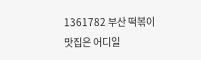1361782 부산 떡볶이 맛집은 어디일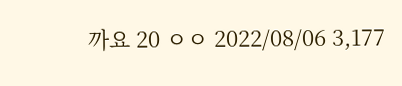까요 20 ㅇㅇ 2022/08/06 3,177